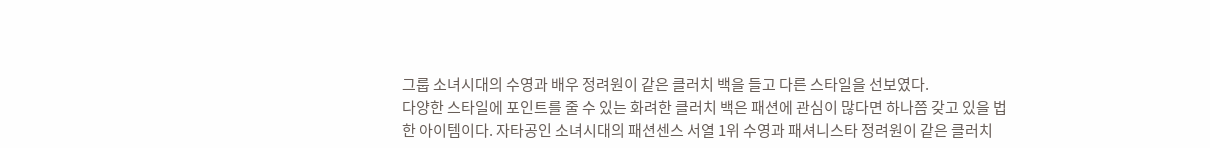그룹 소녀시대의 수영과 배우 정려원이 같은 클러치 백을 들고 다른 스타일을 선보였다.
다양한 스타일에 포인트를 줄 수 있는 화려한 클러치 백은 패션에 관심이 많다면 하나쯤 갖고 있을 법한 아이템이다. 자타공인 소녀시대의 패션센스 서열 1위 수영과 패셔니스타 정려원이 같은 클러치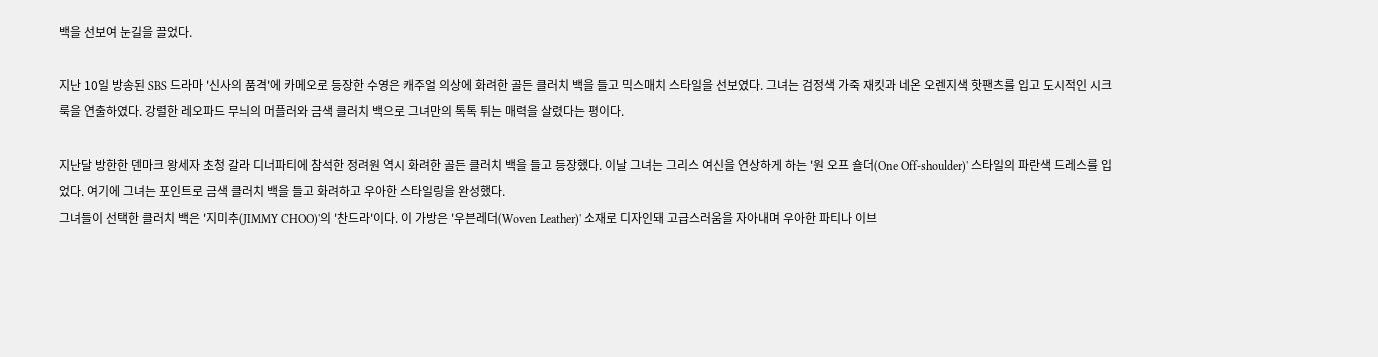백을 선보여 눈길을 끌었다.

지난 10일 방송된 SBS 드라마 '신사의 품격'에 카메오로 등장한 수영은 캐주얼 의상에 화려한 골든 클러치 백을 들고 믹스매치 스타일을 선보였다. 그녀는 검정색 가죽 재킷과 네온 오렌지색 핫팬츠를 입고 도시적인 시크 룩을 연출하였다. 강렬한 레오파드 무늬의 머플러와 금색 클러치 백으로 그녀만의 톡톡 튀는 매력을 살렸다는 평이다.

지난달 방한한 덴마크 왕세자 초청 갈라 디너파티에 참석한 정려원 역시 화려한 골든 클러치 백을 들고 등장했다. 이날 그녀는 그리스 여신을 연상하게 하는 '원 오프 숄더(One Off-shoulder)' 스타일의 파란색 드레스를 입었다. 여기에 그녀는 포인트로 금색 클러치 백을 들고 화려하고 우아한 스타일링을 완성했다.
그녀들이 선택한 클러치 백은 '지미추(JIMMY CHOO)'의 '찬드라'이다. 이 가방은 '우븐레더(Woven Leather)' 소재로 디자인돼 고급스러움을 자아내며 우아한 파티나 이브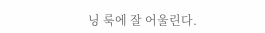닝 룩에 잘 어울린다.